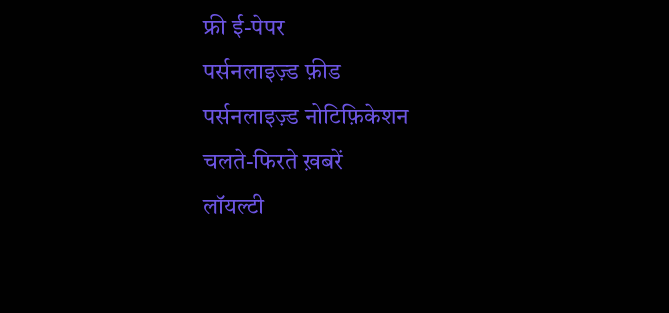फ्री ई-पेपर
पर्सनलाइज़्ड फ़ीड
पर्सनलाइज़्ड नोटिफ़िकेशन
चलते-फिरते ख़बरें
लॉयल्टी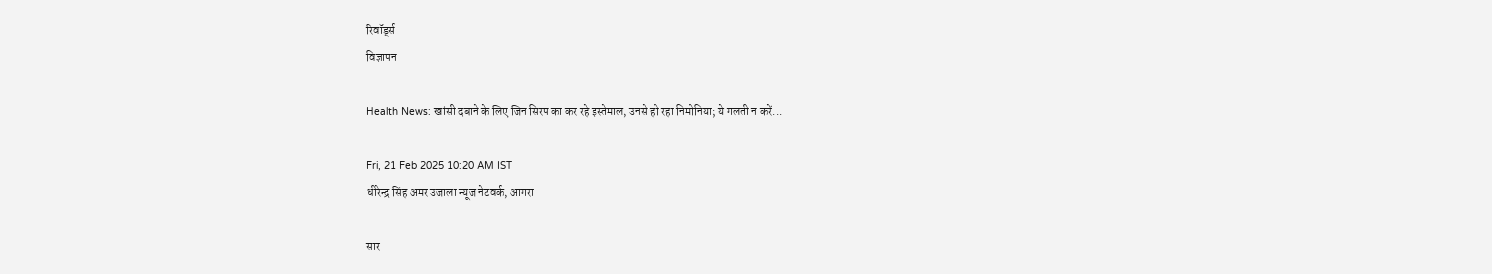रिवॉर्ड्स
विज्ञापन

Health News: खांसी दबाने के लिए जिन सिरप का कर रहे इस्तेमाल, उनसे हो रहा निमोनिया; ये गलती न करें...

Fri, 21 Feb 2025 10:20 AM IST
धीरेन्द्र सिंह अमर उजाला न्यूज नेटवर्क, आगरा

सार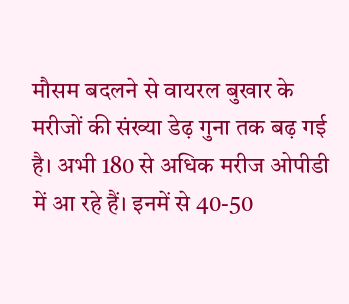मौसम बदलने से वायरल बुखार के मरीजों की संख्या डेढ़ गुना तक बढ़ गई है। अभी 180 से अधिक मरीज ओपीडी में आ रहे हैं। इनमें से 40-50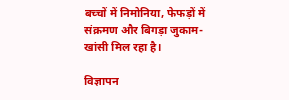बच्चों में निमोनिया, फेफड़ों में संक्रमण और बिगड़ा जुकाम-खांसी मिल रहा है।

विज्ञापन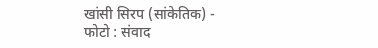खांसी सिरप (सांकेतिक) - फोटो : संवाद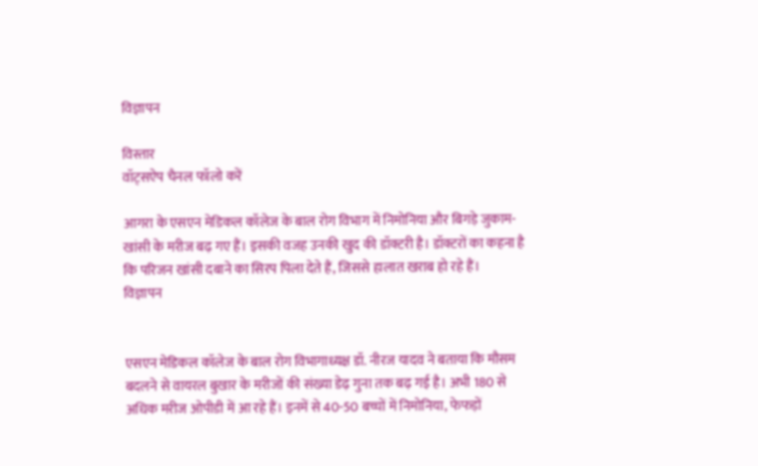विज्ञापन

विस्तार
वॉट्सऐप चैनल फॉलो करें

आगरा के एसएन मेडिकल कॉलेज के बाल रोग विभाग में निमोनिया और बिगड़े जुकाम-खांसी के मरीज बढ़ गए हैं। इसकी वजह उनकी खुद की डॉक्टरी है। डॉक्टरों का कहना है कि परिजन खांसी दबाने का सिरप पिला देते हैं, जिससे हालात खराब हो रहे हैं।
विज्ञापन


एसएन मेडिकल कॉलेज के बाल रोग विभागाध्यक्ष डॉ. नीरज यादव ने बताया कि मौसम बदलने से वायरल बुखार के मरीजों की संख्या डेढ़ गुना तक बढ़ गई है। अभी 180 से अधिक मरीज ओपीडी में आ रहे हैं। इनमें से 40-50 बच्चों में निमोनिया, फेफड़ों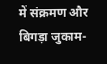में संक्रमण और बिगड़ा जुकाम-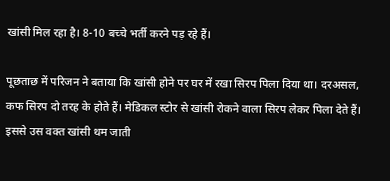खांसी मिल रहा है। 8-10 बच्चे भर्ती करने पड़ रहे हैं।

पूछताछ में परिजन ने बताया कि खांसी होने पर घर में रखा सिरप पिला दिया था। दरअसल, कफ सिरप दो तरह के होते हैं। मेडिकल स्टोर से खांसी रोकने वाला सिरप लेकर पिला देते हैं। इससे उस वक्त खांसी थम जाती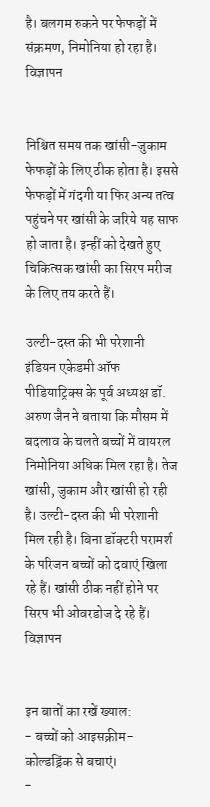है। बलगम रुकने पर फेफड़ों में संक्रमण, निमोनिया हो रहा है।
विज्ञापन


निश्चित समय तक खांसी-जुकाम फेफड़ों के लिए ठीक होता है। इससे फेफड़ों में गंदगी या फिर अन्य तत्व पहुंचने पर खांसी के जरिये यह साफ हो जाता है। इन्हीं को देखते हुए चिकित्सक खांसी का सिरप मरीज के लिए तय करते हैं।

उल्टी-दस्त की भी परेशानी
इंडियन एकेडमी ऑफ पीडियाट्रिक्स के पूर्व अध्यक्ष डॉ. अरुण जैन ने बताया कि मौसम में बदलाव के चलते बच्चों में वायरल निमोनिया अधिक मिल रहा है। तेज खांसी, जुकाम और खांसी हो रही है। उल्टी-दस्त की भी परेशानी मिल रही है। बिना डॉक्टरी परामर्श के परिजन बच्चों को दवाएं खिला रहे हैं। खांसी ठीक नहीं होने पर सिरप भी ओवरडोज दे रहे हैं।
विज्ञापन


इन बातों का रखें ख्याल:
- बच्चों को आइसक्रीम-कोल्डड्रिंक से बचाएं।
-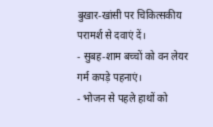बुखार-खांसी पर चिकित्सकीय परामर्श से दवाएं दें।
- सुबह-शाम बच्चों को वन लेयर गर्म कपड़े पहनाएं।
- भोजन से पहले हाथों को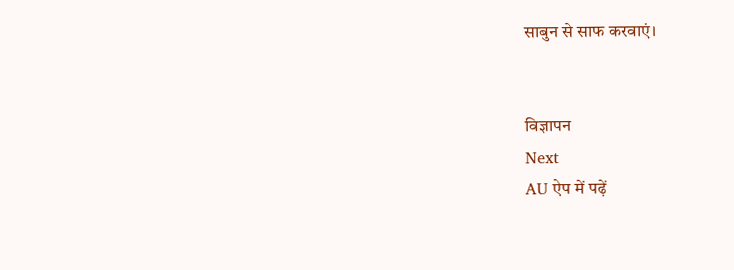साबुन से साफ करवाएं।


विज्ञापन
Next
AU ऐप में पढ़ें